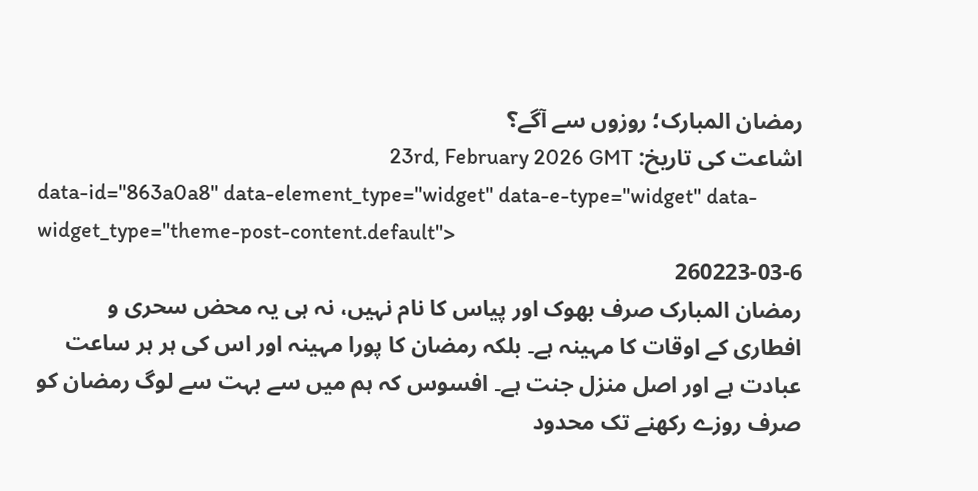رمضان المبارک؛ روزوں سے آگے؟
اشاعت کی تاریخ: 23rd, February 2026 GMT
data-id="863a0a8" data-element_type="widget" data-e-type="widget" data-widget_type="theme-post-content.default">
260223-03-6
رمضان المبارک صرف بھوک اور پیاس کا نام نہیں، نہ ہی یہ محض سحری و افطاری کے اوقات کا مہینہ ہے۔ بلکہ رمضان کا پورا مہینہ اور اس کی ہر ہر ساعت عبادت ہے اور اصل منزل جنت ہے۔ افسوس کہ ہم میں سے بہت سے لوگ رمضان کو صرف روزے رکھنے تک محدود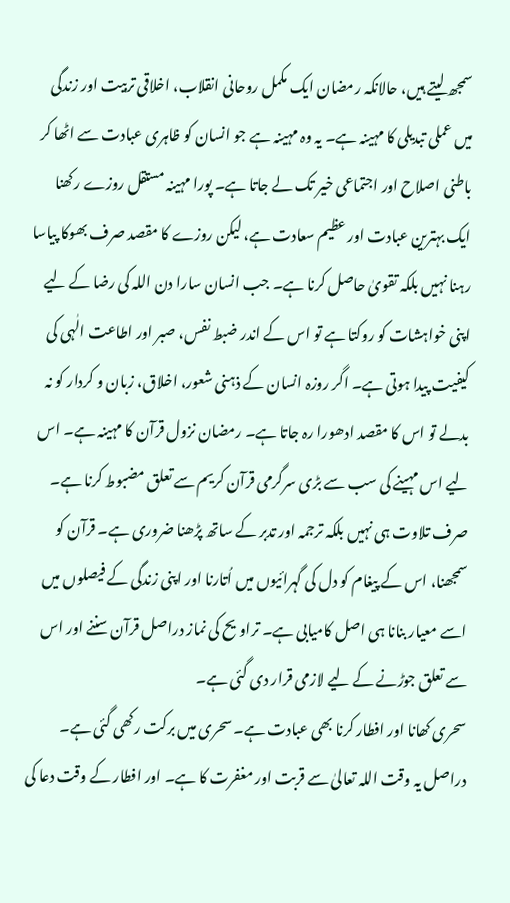سمجھ لیتے ہیں، حالانکہ رمضان ایک مکمل روحانی انقلاب، اخلاقی تربیت اور زندگی میں عملی تبدیلی کا مہینہ ہے۔ یہ وہ مہینہ ہے جو انسان کو ظاہری عبادت سے اٹھا کر باطنی اصلاح اور اجتماعی خیر تک لے جاتا ہے۔ پورا مہینہ مستقل روزے رکھنا ایک بہترین عبادت اور عظیم سعادت ہے، لیکن روزے کا مقصد صرف بھوکا پیاسا رہنا نہیں بلکہ تقویٰ حاصل کرنا ہے۔ جب انسان سارا دن اللہ کی رضا کے لیے اپنی خواہشات کو روکتا ہے تو اس کے اندر ضبط نفس، صبر اور اطاعت الٰہی کی کیفیت پیدا ہوتی ہے۔ اگر روزہ انسان کے ذہنی شعور، اخلاق، زبان و کردار کو نہ بدلے تو اس کا مقصد ادھورا رہ جاتا ہے۔ رمضان نزول قرآن کا مہینہ ہے۔ اس لیے اس مہینے کی سب سے بڑی سرگرمی قرآن کریم سے تعلق مضبوط کرنا ہے۔ صرف تلاوت ہی نہیں بلکہ ترجمہ اور تدبر کے ساتھ پڑھنا ضروری ہے۔ قرآن کو سمجھنا، اس کے پیغام کو دل کی گہرائیوں میں اُتارنا اور اپنی زندگی کے فیصلوں میں اسے معیار بنانا ہی اصل کامیابی ہے۔ تراویح کی نماز دراصل قرآن سننے اور اس سے تعلق جوڑنے کے لیے لازمی قرار دی گئی ہے۔
سحری کھانا اور افطار کرنا بھی عبادت ہے۔ سحری میں برکت رکھی گئی ہے۔ دراصل یہ وقت اللہ تعالیٰ سے قربت اور مغفرت کا ہے۔ اور افطار کے وقت دعا کی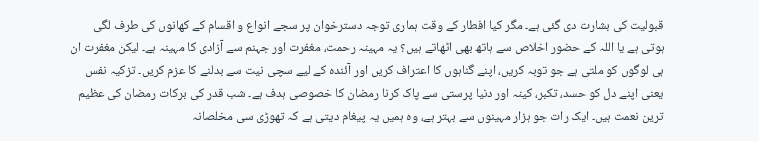قبولیت کی بشارت دی گئی ہے۔ مگر کیا افطار کے وقت ہماری توجہ دسترخوان پر سجے انواع و اقسام کے کھانوں کی طرف لگی ہوتی ہے یا اللہ کے حضور اخلاص سے ہاتھ بھی اٹھاتے ہیں؟ یہ مہینہ رحمت، مغفرت اور جہنم سے آزادی کا مہینہ ہے۔ لیکن مغفرت ان ہی لوگوں کو ملتی ہے جو توبہ کریں، اپنے گناہوں کا اعتراف کریں اور آئندہ کے لیے سچی نیت سے بدلنے کا عزم کریں۔ تزکیہ نفس یعنی اپنے دل کو حسد، تکبر، کینہ اور دنیا پرستی سے پاک کرنا رمضان کا خصوصی ہدف ہے۔ شب قدر کی برکات رمضان کی عظیم ترین نعمت ہیں۔ ایک رات جو ہزار مہینوں سے بہتر ہے، وہ ہمیں یہ پیغام دیتی ہے کہ تھوڑی سی مخلصانہ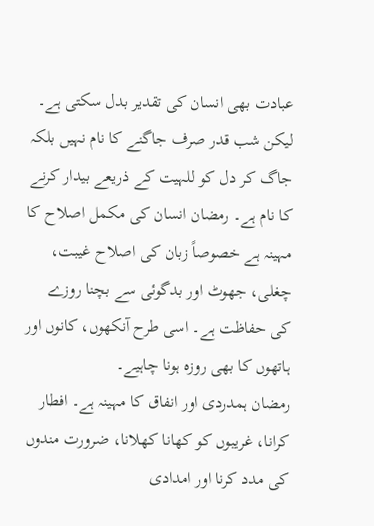عبادت بھی انسان کی تقدیر بدل سکتی ہے۔ لیکن شب قدر صرف جاگنے کا نام نہیں بلکہ جاگ کر دل کو للہیت کے ذریعے بیدار کرنے کا نام ہے۔ رمضان انسان کی مکمل اصلاح کا مہینہ ہے خصوصاً زبان کی اصلاح غیبت، چغلی، جھوٹ اور بدگوئی سے بچنا روزے کی حفاظت ہے۔ اسی طرح آنکھوں، کانوں اور ہاتھوں کا بھی روزہ ہونا چاہیے۔
رمضان ہمدردی اور انفاق کا مہینہ ہے۔ افطار کرانا، غریبوں کو کھانا کھلانا، ضرورت مندوں کی مدد کرنا اور امدادی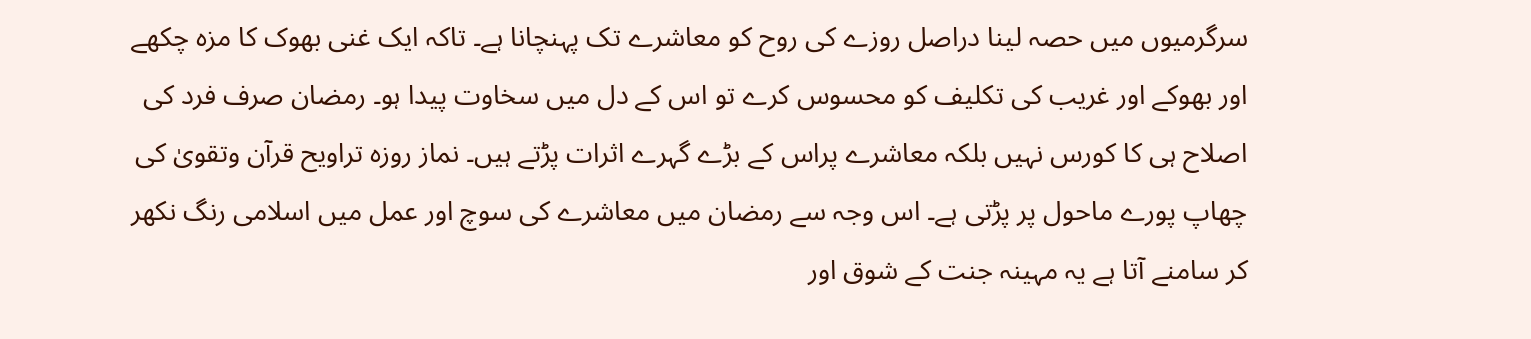سرگرمیوں میں حصہ لینا دراصل روزے کی روح کو معاشرے تک پہنچانا ہے۔ تاکہ ایک غنی بھوک کا مزہ چکھے اور بھوکے اور غریب کی تکلیف کو محسوس کرے تو اس کے دل میں سخاوت پیدا ہو۔ رمضان صرف فرد کی اصلاح ہی کا کورس نہیں بلکہ معاشرے پراس کے بڑے گہرے اثرات پڑتے ہیں۔ نماز روزہ تراویح قرآن وتقویٰ کی چھاپ پورے ماحول پر پڑتی ہے۔ اس وجہ سے رمضان میں معاشرے کی سوچ اور عمل میں اسلامی رنگ نکھر کر سامنے آتا ہے یہ مہینہ جنت کے شوق اور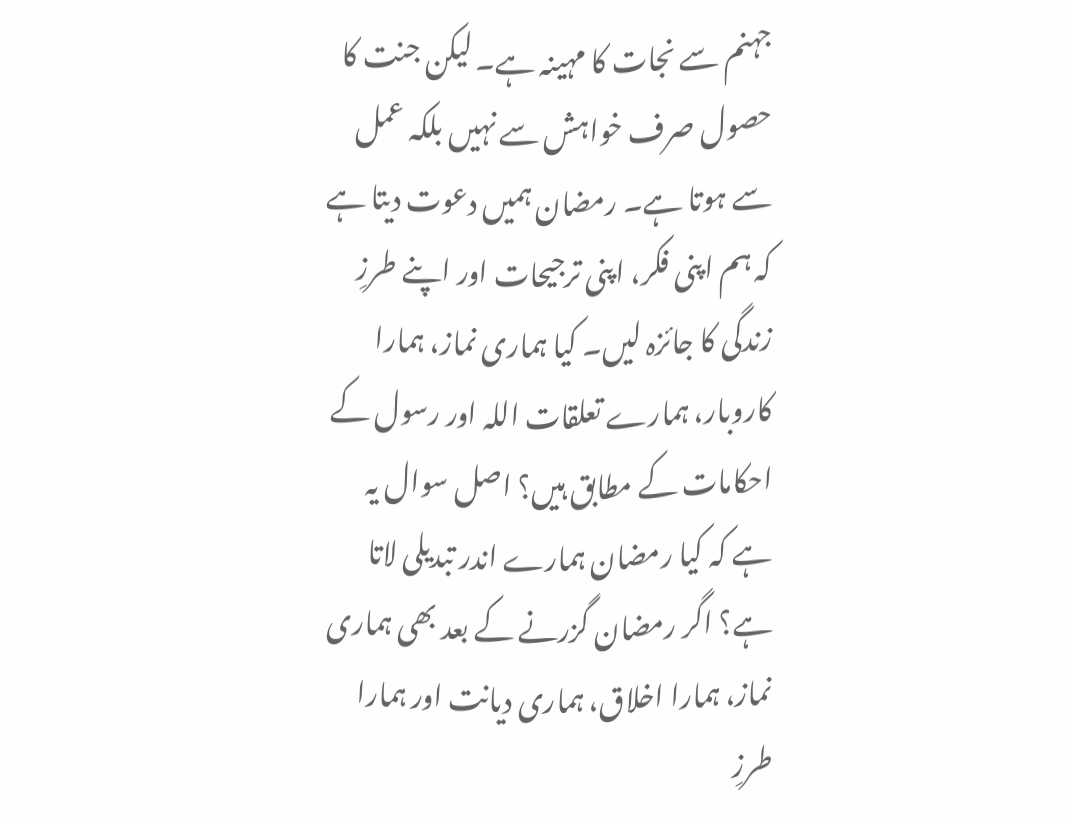جہنم سے نجات کا مہینہ ہے۔ لیکن جنت کا حصول صرف خواہش سے نہیں بلکہ عمل سے ہوتا ہے۔ رمضان ہمیں دعوت دیتا ہے کہ ہم اپنی فکر، اپنی ترجیحات اور اپنے طرزِ زندگی کا جائزہ لیں۔ کیا ہماری نماز، ہمارا کاروبار، ہمارے تعلقات اللہ اور رسول کے احکامات کے مطابق ہیں؟ اصل سوال یہ ہے کہ کیا رمضان ہمارے اندر تبدیلی لاتا ہے؟ اگر رمضان گزرنے کے بعد بھی ہماری نماز، ہمارا اخلاق، ہماری دیانت اور ہمارا طرزِ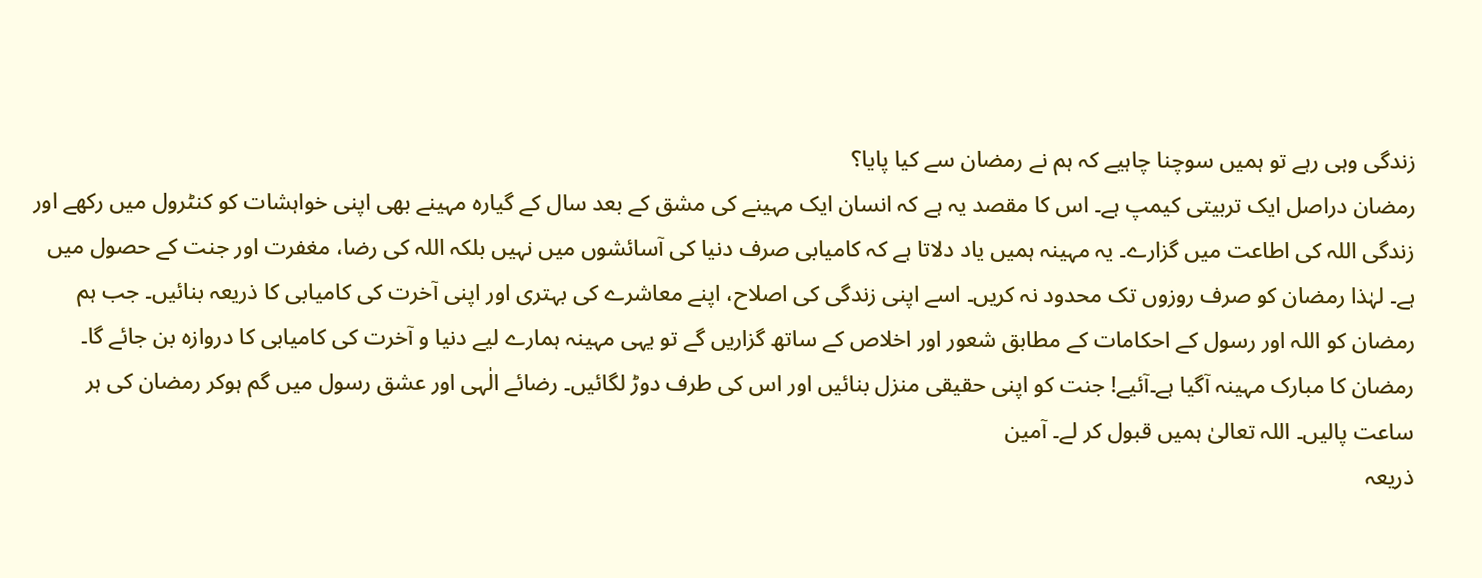زندگی وہی رہے تو ہمیں سوچنا چاہیے کہ ہم نے رمضان سے کیا پایا؟
رمضان دراصل ایک تربیتی کیمپ ہے۔ اس کا مقصد یہ ہے کہ انسان ایک مہینے کی مشق کے بعد سال کے گیارہ مہینے بھی اپنی خواہشات کو کنٹرول میں رکھے اور زندگی اللہ کی اطاعت میں گزارے۔ یہ مہینہ ہمیں یاد دلاتا ہے کہ کامیابی صرف دنیا کی آسائشوں میں نہیں بلکہ اللہ کی رضا، مغفرت اور جنت کے حصول میں ہے۔ لہٰذا رمضان کو صرف روزوں تک محدود نہ کریں۔ اسے اپنی زندگی کی اصلاح، اپنے معاشرے کی بہتری اور اپنی آخرت کی کامیابی کا ذریعہ بنائیں۔ جب ہم رمضان کو اللہ اور رسول کے احکامات کے مطابق شعور اور اخلاص کے ساتھ گزاریں گے تو یہی مہینہ ہمارے لیے دنیا و آخرت کی کامیابی کا دروازہ بن جائے گا۔ رمضان کا مبارک مہینہ آگیا ہے۔آئیے! جنت کو اپنی حقیقی منزل بنائیں اور اس کی طرف دوڑ لگائیں۔ رضائے الٰہی اور عشق رسول میں گم ہوکر رمضان کی ہر ساعت پالیں۔ اللہ تعالیٰ ہمیں قبول کر لے۔ آمین
ذریعہ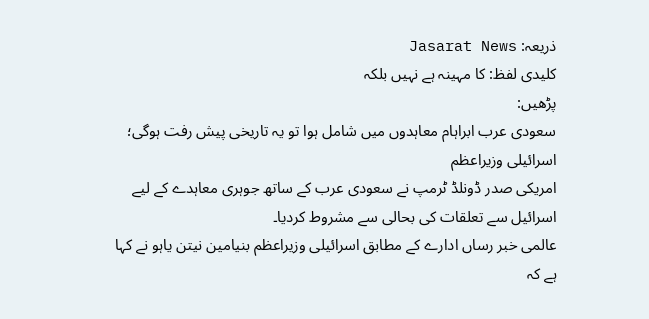ذریعہ: Jasarat News
کلیدی لفظ: کا مہینہ ہے نہیں بلکہ
پڑھیں:
سعودی عرب ابراہام معاہدوں میں شامل ہوا تو یہ تاریخی پیش رفت ہوگی؛ اسرائیلی وزیراعظم
امریکی صدر ڈونلڈ ٹرمپ نے سعودی عرب کے ساتھ جوہری معاہدے کے لیے اسرائیل سے تعلقات کی بحالی سے مشروط کردیا۔
عالمی خبر رساں ادارے کے مطابق اسرائیلی وزیراعظم بنیامین نیتن یاہو نے کہا ہے کہ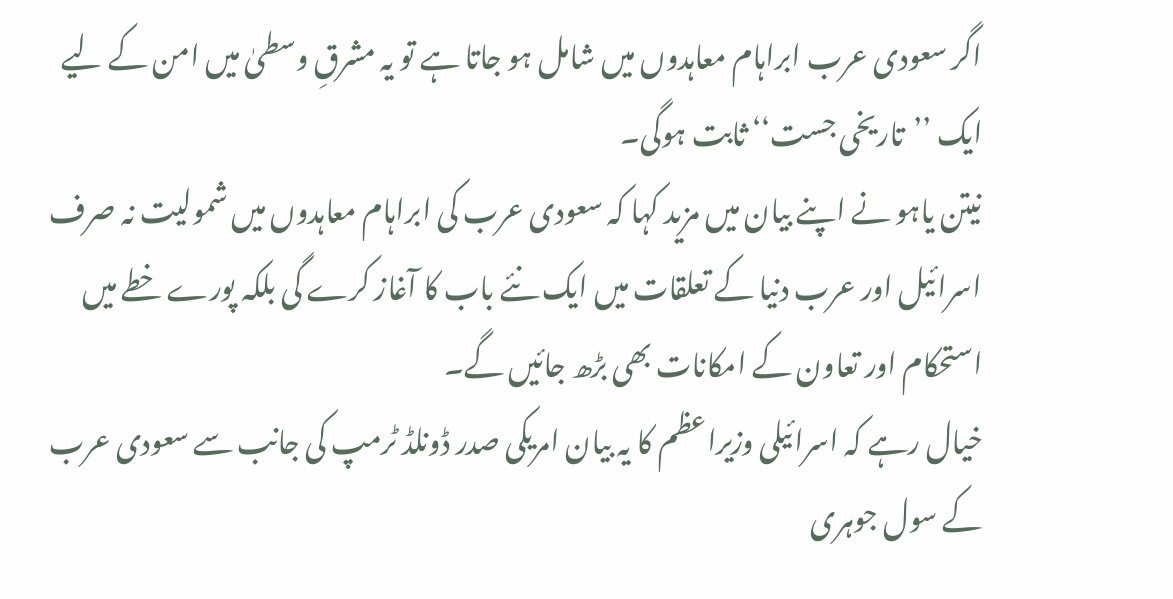اگر سعودی عرب ابراہام معاہدوں میں شامل ہو جاتا ہے تو یہ مشرقِ وسطیٰ میں امن کے لیے ایک ’’تاریخی جست‘‘ ثابت ہوگی۔
نیتن یاہو نے اپنے بیان میں مزید کہا کہ سعودی عرب کی ابراہام معاہدوں میں شمولیت نہ صرف اسرائیل اور عرب دنیا کے تعلقات میں ایک نئے باب کا آغاز کرے گی بلکہ پورے خطے میں استحکام اور تعاون کے امکانات بھی بڑھ جائیں گے۔
خیال رہے کہ اسرائیلی وزیراعظم کا یہ بیان امریکی صدر ڈونلڈ ٹرمپ کی جانب سے سعودی عرب کے سول جوہری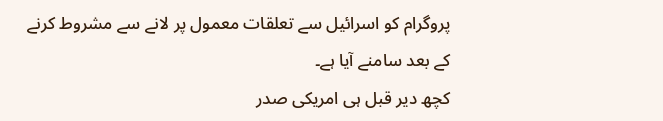پروگرام کو اسرائیل سے تعلقات معمول پر لانے سے مشروط کرنے کے بعد سامنے آیا ہے۔
کچھ دیر قبل ہی امریکی صدر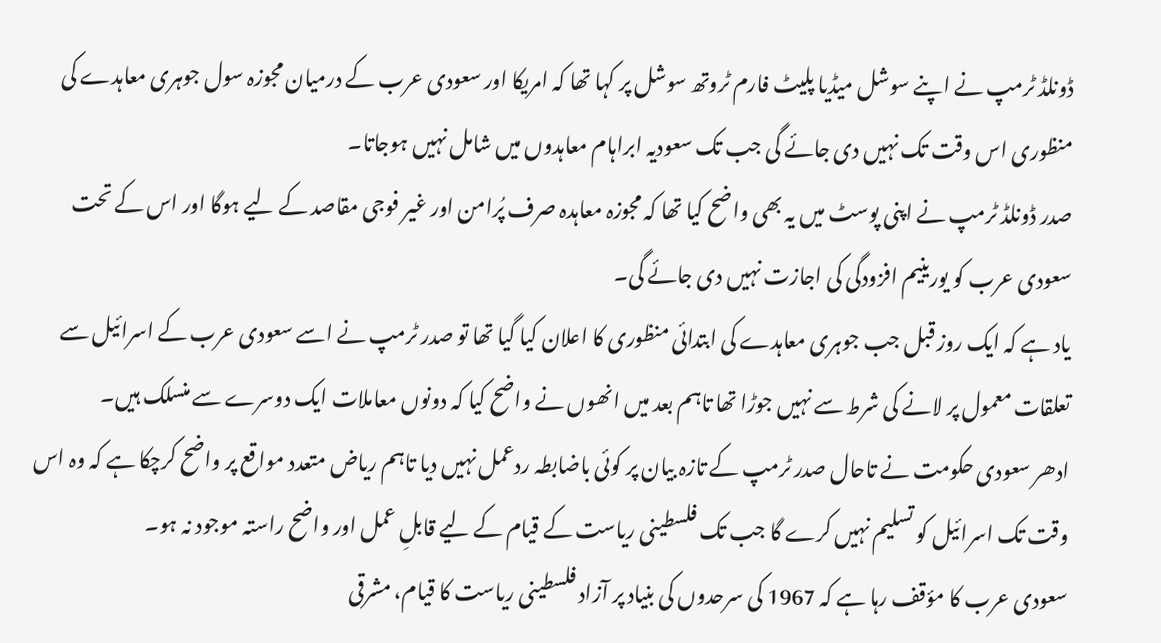ڈونلڈ ٹرمپ نے اپنے سوشل میڈیا پلیٹ فارم ٹروتھ سوشل پر کہا تھا کہ امریکا اور سعودی عرب کے درمیان مجوزہ سول جوہری معاہدے کی منظوری اس وقت تک نہیں دی جائے گی جب تک سعودیہ ابراہام معاہدوں میں شامل نہیں ہوجاتا۔
صدر ڈونلڈ ٹرمپ نے اپنی پوسٹ میں یہ بھی واضح کیا تھا کہ مجوزہ معاہدہ صرف پُرامن اور غیر فوجی مقاصد کے لیے ہوگا اور اس کے تحت سعودی عرب کو یورینیم افزودگی کی اجازت نہیں دی جائے گی۔
یاد ہے کہ ایک روز قبل جب جوہری معاہدے کی ابتدائی منظوری کا اعلان کیا گیا تھا تو صدر ٹرمپ نے اسے سعودی عرب کے اسرائیل سے تعلقات معمول پر لانے کی شرط سے نہیں جوڑا تھا تاہم بعد میں انھوں نے واضح کیا کہ دونوں معاملات ایک دوسرے سے منسلک ہیں۔
ادھر سعودی حکومت نے تاحال صدر ٹرمپ کے تازہ بیان پر کوئی باضابطہ ردعمل نہیں دیا تاہم ریاض متعدد مواقع پر واضح کرچکا ہے کہ وہ اس وقت تک اسرائیل کو تسلیم نہیں کرے گا جب تک فلسطینی ریاست کے قیام کے لیے قابلِ عمل اور واضح راستہ موجود نہ ہو۔
سعودی عرب کا مؤقف رہا ہے کہ 1967 کی سرحدوں کی بنیاد پر آزاد فلسطینی ریاست کا قیام، مشرقی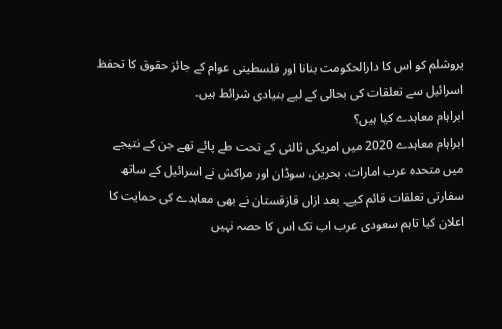یروشلم کو اس کا دارالحکومت بنانا اور فلسطینی عوام کے جائز حقوق کا تحفظ اسرائیل سے تعلقات کی بحالی کے لیے بنیادی شرائط ہیں۔
ابراہام معاہدے کیا ہیں؟
ابراہام معاہدے 2020 میں امریکی ثالثی کے تحت طے پائے تھے جن کے نتیجے میں متحدہ عرب امارات، بحرین، سوڈان اور مراکش نے اسرائیل کے ساتھ سفارتی تعلقات قائم کیے۔ بعد ازاں قازقستان نے بھی معاہدے کی حمایت کا اعلان کیا تاہم سعودی عرب اب تک اس کا حصہ نہیں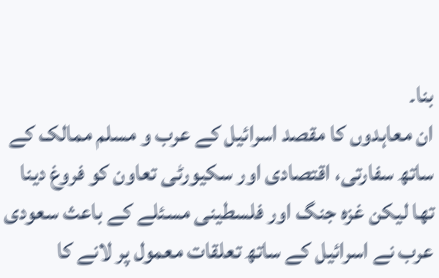بنا۔
ان معاہدوں کا مقصد اسرائیل کے عرب و مسلم ممالک کے ساتھ سفارتی، اقتصادی اور سکیورٹی تعاون کو فروغ دینا تھا لیکن غزہ جنگ اور فلسطینی مسئلے کے باعث سعودی عرب نے اسرائیل کے ساتھ تعلقات معمول پر لانے کا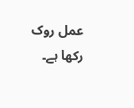عمل روک رکھا ہے۔